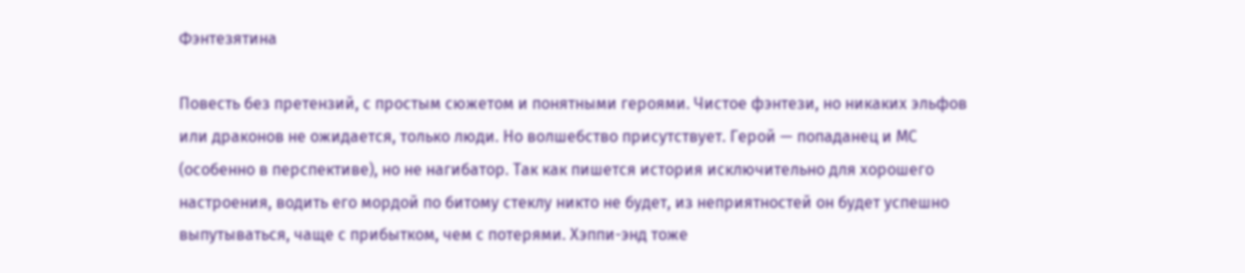Фэнтезятина

Повесть без претензий, с простым сюжетом и понятными героями. Чистое фэнтези, но никаких эльфов или драконов не ожидается, только люди. Но волшебство присутствует. Герой — попаданец и МС (особенно в перспективе), но не нагибатор. Так как пишется история исключительно для хорошего настроения, водить его мордой по битому стеклу никто не будет, из неприятностей он будет успешно выпутываться, чаще с прибытком, чем с потерями. Хэппи-энд тоже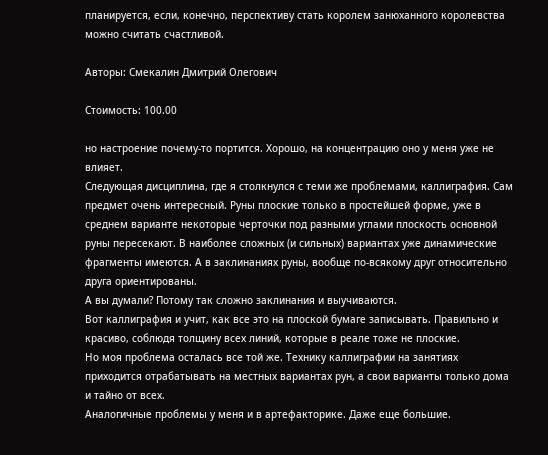планируется, если, конечно, перспективу стать королем занюханного королевства можно считать счастливой.

Авторы: Смекалин Дмитрий Олегович

Стоимость: 100.00

но настроение почему-то портится. Хорошо, на концентрацию оно у меня уже не влияет.
Следующая дисциплина, где я столкнулся с теми же проблемами, каллиграфия. Сам предмет очень интересный. Руны плоские только в простейшей форме, уже в среднем варианте некоторые черточки под разными углами плоскость основной руны пересекают. В наиболее сложных (и сильных) вариантах уже динамические фрагменты имеются. А в заклинаниях руны, вообще по-всякому друг относительно друга ориентированы.
А вы думали? Потому так сложно заклинания и выучиваются.
Вот каллиграфия и учит, как все это на плоской бумаге записывать. Правильно и красиво, соблюдя толщину всех линий, которые в реале тоже не плоские.
Но моя проблема осталась все той же. Технику каллиграфии на занятиях приходится отрабатывать на местных вариантах рун, а свои варианты только дома и тайно от всех.
Аналогичные проблемы у меня и в артефакторике. Даже еще большие.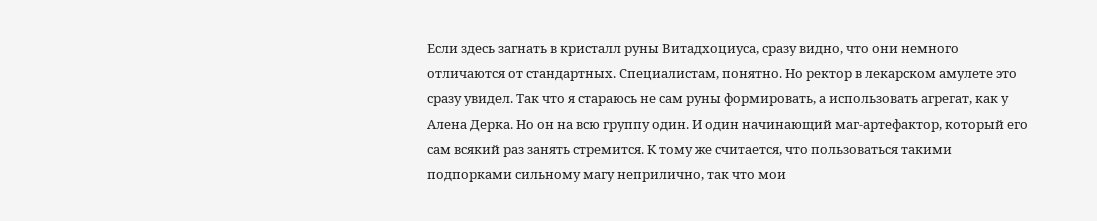Если здесь загнать в кристалл руны Витадхоциуса, сразу видно, что они немного отличаются от стандартных. Специалистам, понятно. Но ректор в лекарском амулете это сразу увидел. Так что я стараюсь не сам руны формировать, а использовать агрегат, как у Алена Дерка. Но он на всю группу один. И один начинающий маг-артефактор, который его сам всякий раз занять стремится. К тому же считается, что пользоваться такими подпорками сильному магу неприлично, так что мои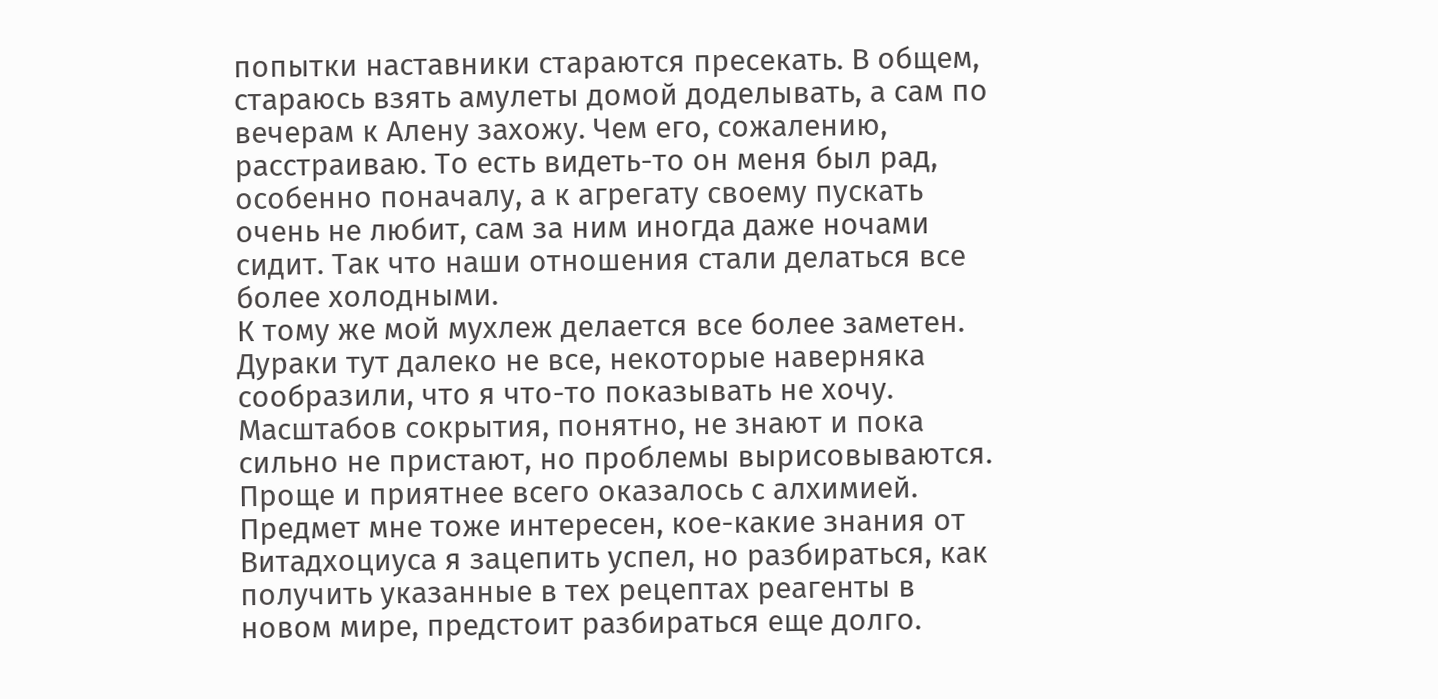попытки наставники стараются пресекать. В общем, стараюсь взять амулеты домой доделывать, а сам по вечерам к Алену захожу. Чем его, сожалению, расстраиваю. То есть видеть-то он меня был рад, особенно поначалу, а к агрегату своему пускать очень не любит, сам за ним иногда даже ночами сидит. Так что наши отношения стали делаться все более холодными.
К тому же мой мухлеж делается все более заметен. Дураки тут далеко не все, некоторые наверняка сообразили, что я что-то показывать не хочу. Масштабов сокрытия, понятно, не знают и пока сильно не пристают, но проблемы вырисовываются.
Проще и приятнее всего оказалось с алхимией. Предмет мне тоже интересен, кое-какие знания от Витадхоциуса я зацепить успел, но разбираться, как получить указанные в тех рецептах реагенты в новом мире, предстоит разбираться еще долго.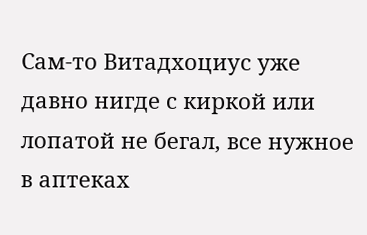Сам-то Витадхоциус уже давно нигде с киркой или лопатой не бегал, все нужное в аптеках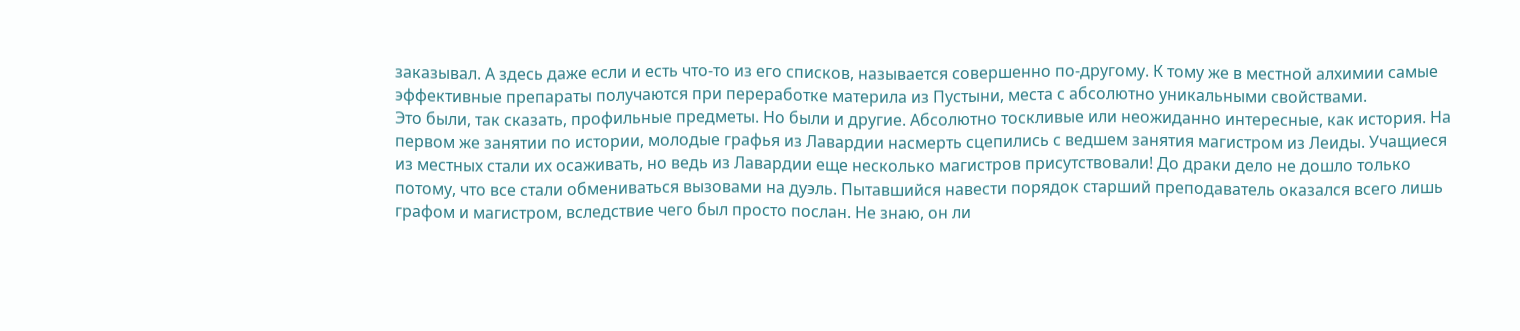заказывал. А здесь даже если и есть что-то из его списков, называется совершенно по-другому. К тому же в местной алхимии самые эффективные препараты получаются при переработке материла из Пустыни, места с абсолютно уникальными свойствами.
Это были, так сказать, профильные предметы. Но были и другие. Абсолютно тоскливые или неожиданно интересные, как история. На первом же занятии по истории, молодые графья из Лавардии насмерть сцепились с ведшем занятия магистром из Леиды. Учащиеся из местных стали их осаживать, но ведь из Лавардии еще несколько магистров присутствовали! До драки дело не дошло только потому, что все стали обмениваться вызовами на дуэль. Пытавшийся навести порядок старший преподаватель оказался всего лишь графом и магистром, вследствие чего был просто послан. Не знаю, он ли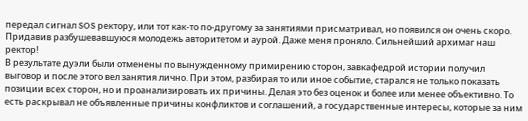передал сигнал SOS ректору, или тот как-то по-другому за занятиями присматривал, но появился он очень скоро. Придавив разбушевавшуюся молодежь авторитетом и аурой. Даже меня проняло. Сильнейший архимаг наш ректор!
В результате дуэли были отменены по вынужденному примирению сторон, завкафедрой истории получил выговор и после этого вел занятия лично. При этом, разбирая то или иное событие, старался не только показать позиции всех сторон, но и проанализировать их причины. Делая это без оценок и более или менее объективно. То есть раскрывал не объявленные причины конфликтов и соглашений, а государственные интересы, которые за ним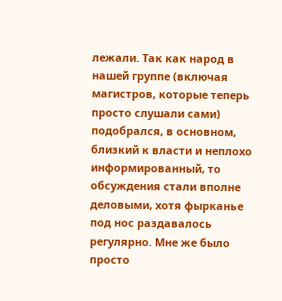лежали. Так как народ в нашей группе (включая магистров, которые теперь просто слушали сами) подобрался, в основном, близкий к власти и неплохо информированный, то обсуждения стали вполне деловыми, хотя фырканье под нос раздавалось регулярно. Мне же было просто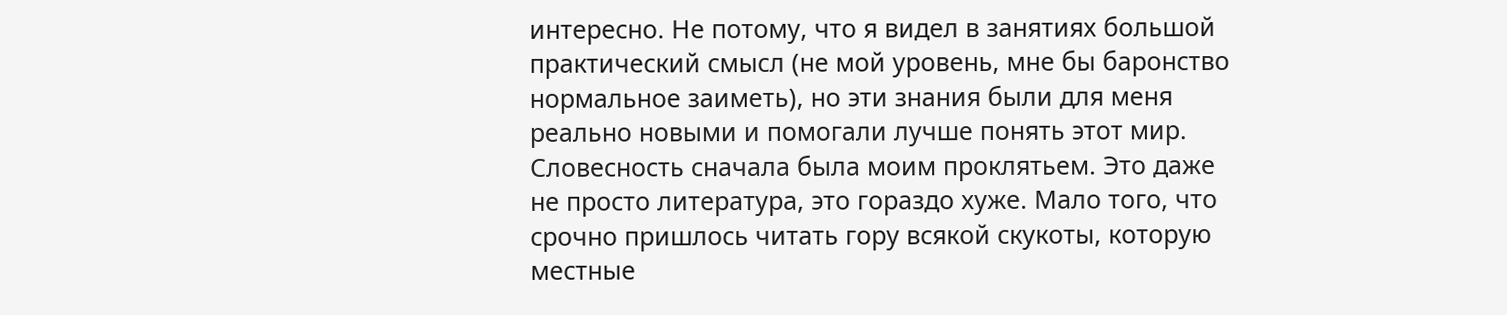интересно. Не потому, что я видел в занятиях большой практический смысл (не мой уровень, мне бы баронство нормальное заиметь), но эти знания были для меня реально новыми и помогали лучше понять этот мир.
Словесность сначала была моим проклятьем. Это даже не просто литература, это гораздо хуже. Мало того, что срочно пришлось читать гору всякой скукоты, которую местные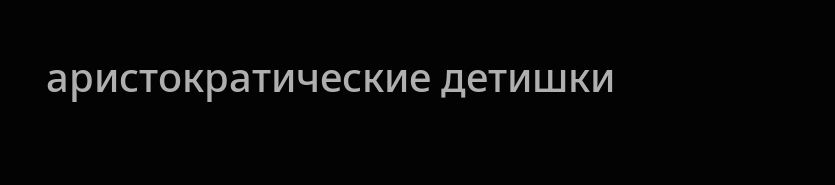аристократические детишки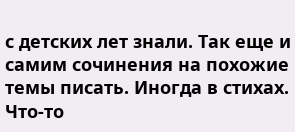с детских лет знали. Так еще и самим сочинения на похожие темы писать. Иногда в стихах. Что-то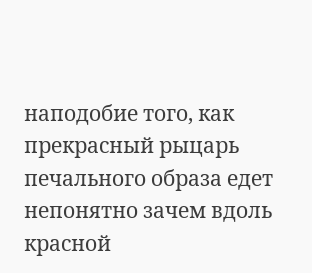наподобие того, как прекрасный рыцарь печального образа едет непонятно зачем вдоль красной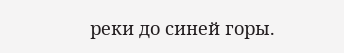реки до синей горы.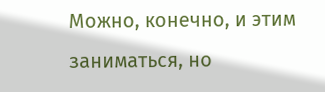Можно, конечно, и этим заниматься, но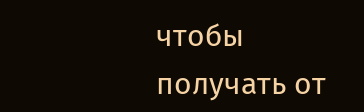чтобы получать от